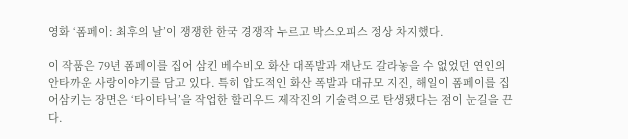영화 ‘폼페이: 최후의 날’이 쟁쟁한 한국 경쟁작 누르고 박스오피스 정상 차지했다.

이 작품은 79년 폼페이를 집어 삼킨 베수비오 화산 대폭발과 재난도 갈라놓을 수 없었던 연인의 안타까운 사랑이야기를 담고 있다. 특히 압도적인 화산 폭발과 대규모 지진, 해일이 폼페이를 집어삼키는 장면은 ‘타이타닉’을 작업한 할리우드 제작진의 기술력으로 탄생됐다는 점이 눈길을 끈다.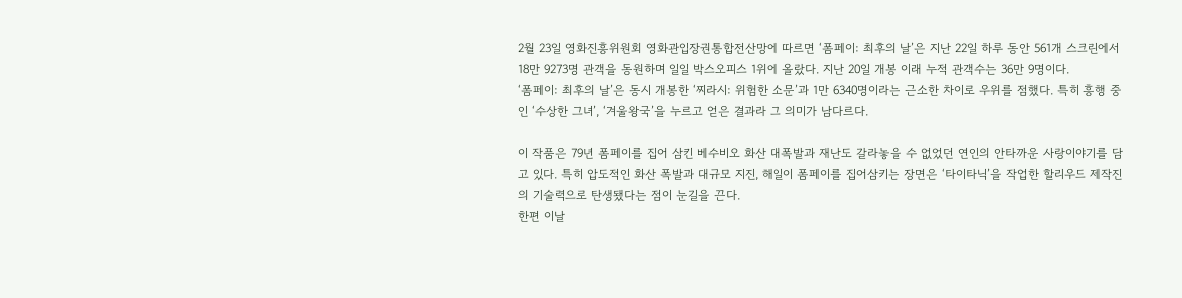2월 23일 영화진흥위원회 영화관입장권통합전산망에 따르면 ‘폼페이: 최후의 날’은 지난 22일 하루 동안 561개 스크린에서 18만 9273명 관객을 동원하며 일일 박스오피스 1위에 올랐다. 지난 20일 개봉 이래 누적 관객수는 36만 9명이다.
‘폼페이: 최후의 날’은 동시 개봉한 ‘찌라시: 위험한 소문’과 1만 6340명이라는 근소한 차이로 우위를 점했다. 특히 흥행 중인 ‘수상한 그녀’, ‘겨울왕국’을 누르고 얻은 결과라 그 의미가 남다르다.

이 작품은 79년 폼페이를 집어 삼킨 베수비오 화산 대폭발과 재난도 갈라놓을 수 없었던 연인의 안타까운 사랑이야기를 담고 있다. 특히 압도적인 화산 폭발과 대규모 지진, 해일이 폼페이를 집어삼키는 장면은 ‘타이타닉’을 작업한 할리우드 제작진의 기술력으로 탄생됐다는 점이 눈길을 끈다.
한편 이날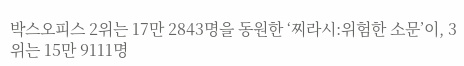박스오피스 2위는 17만 2843명을 동원한 ‘찌라시:위험한 소문’이, 3위는 15만 9111명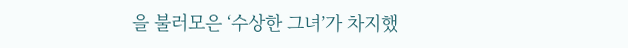을 불러모은 ‘수상한 그녀’가 차지했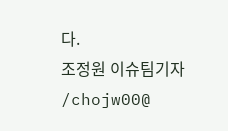다.
조정원 이슈팀기자 /chojw00@